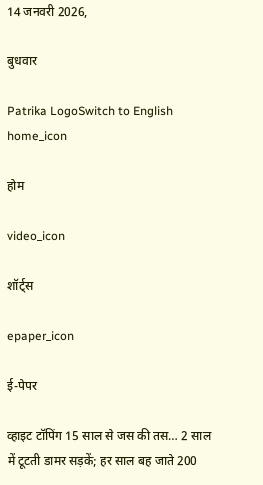14 जनवरी 2026,

बुधवार

Patrika LogoSwitch to English
home_icon

होम

video_icon

शॉर्ट्स

epaper_icon

ई-पेपर

व्हाइट टॉपिंग 15 साल से जस की तस… 2 साल में टूटती डामर सड़कें; हर साल बह जाते 200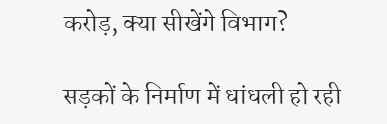करोड़, क्या सीखेंगे विभाग?

सड़कों के निर्माण में धांधली हो रही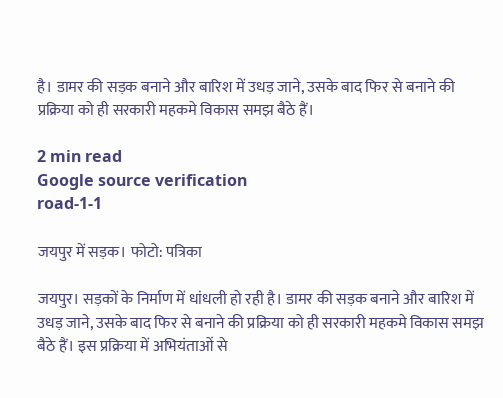है। डामर की सड़क बनाने और बारिश में उधड़ जाने, उसके बाद फिर से बनाने की प्रक्रिया को ही सरकारी महकमे विकास समझ बैठे हैं।

2 min read
Google source verification
road-1-1

जयपुर में सड़क। फोटो: पत्रिका

जयपुर। सड़कों के निर्माण में धांधली हो रही है। डामर की सड़क बनाने और बारिश में उधड़ जाने, उसके बाद फिर से बनाने की प्रक्रिया को ही सरकारी महकमे विकास समझ बैठे हैं। इस प्रक्रिया में अभियंताओं से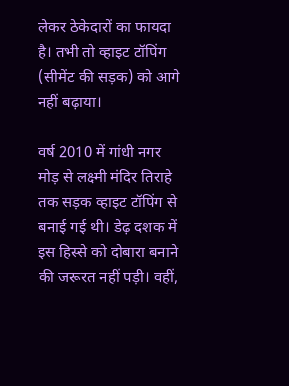लेकर ठेकेदारों का फायदा है। तभी तो व्हाइट टॉपिंग (सीमेंट की सड़क) को आगे नहीं बढ़ाया।

वर्ष 2010 में गांधी नगर मोड़ से लक्ष्मी मंदिर तिराहे तक सड़क व्हाइट टॉपिंग से बनाई गई थी। डेढ़ दशक में इस हिस्से को दोबारा बनाने की जरूरत नहीं पड़ी। वहीं,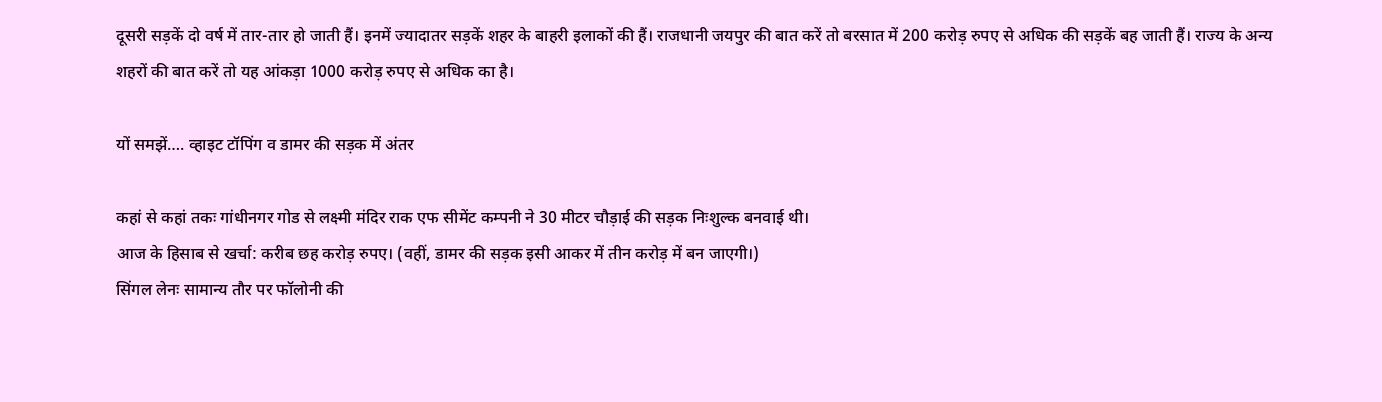दूसरी सड़कें दो वर्ष में तार-तार हो जाती हैं। इनमें ज्यादातर सड़कें शहर के बाहरी इलाकों की हैं। राजधानी जयपुर की बात करें तो बरसात में 200 करोड़ रुपए से अधिक की सड़कें बह जाती हैं। राज्य के अन्य शहरों की बात करें तो यह आंकड़ा 1000 करोड़ रुपए से अधिक का है।

यों समझें…. व्हाइट टॉपिंग व डामर की सड़क में अंतर

कहां से कहां तकः गांधीनगर गोड से लक्ष्मी मंदिर राक एफ सीमेंट कम्पनी ने 30 मीटर चौड़ाई की सड़क निःशुल्क बनवाई थी।
आज के हिसाब से खर्चा: करीब छह करोड़ रुपए। (वहीं, डामर की सड़क इसी आकर में तीन करोड़ में बन जाएगी।)
सिंगल लेनः सामान्य तौर पर फॉलोनी की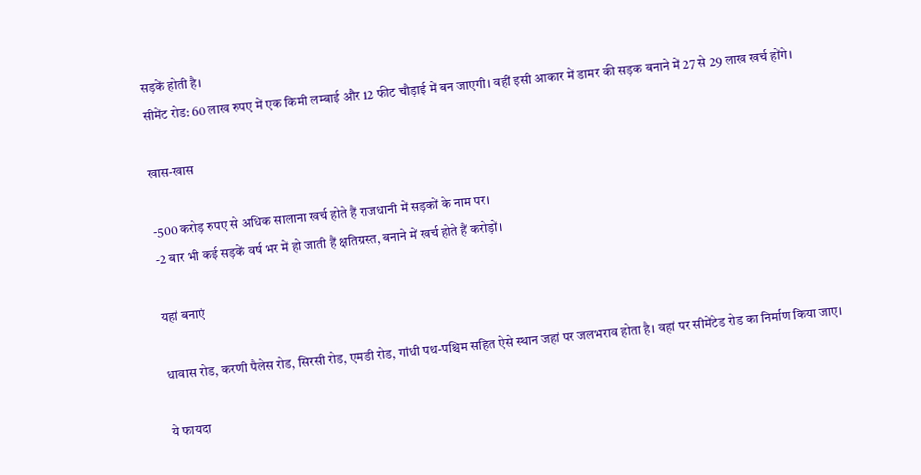सड़कें होती है।
सीमेंट रोड: 60 लाख रुपए में एक किमी लम्बाई और 12 फीट चौड़ाई में बन जाएगी। वहीं इसी आकार में डामर की सड़क बनाने में 27 से 29 लाख खर्च होंगे।

खास-खास

-500 करोड़ रुपए से अधिक सालाना खर्च होते हैं राजधानी में सड़कों के नाम पर।
-2 बार भी कई सड़कें वर्ष भर में हो जाती हैं क्षतिग्रस्त, बनाने में खर्च होते हैं करोड़ों।

यहां बनाएं

धावास रोड, करणी पैलेस रोड, सिरसी रोड, एमडी रोड, गांधी पथ-पश्चिम सहित ऐसे स्थान जहां पर जलभराव होता है। वहां पर सीमेंटेड रोड का निर्माण किया जाए।

ये फायदा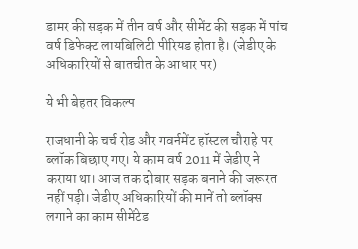डामर की सड़क में तीन वर्ष और सीमेंट की सड़क में पांच वर्ष डिफेक्ट लायबिलिटी पीरियड होता है। (जेडीए के अधिकारियों से बातचीत के आधार पर)

ये भी बेहतर विकल्प

राजधानी के चर्च रोड और गवर्नमेंट हॉस्टल चौराहे पर ब्लॉक बिछाए गए। ये काम वर्ष 2011 में जेडीए ने कराया था। आज तक दोबार सड़क बनाने की जरूरत नहीं पड़ी। जेडीए अधिकारियों की मानें तो ब्लॉक्स लगाने का काम सीमेंटेड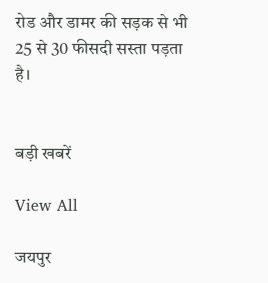रोड और डामर की सड़क से भी 25 से 30 फीसदी सस्ता पड़ता है।


बड़ी खबरें

View All

जयपुर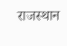राजस्थान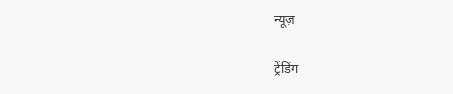न्यूज़

ट्रेंडिंग